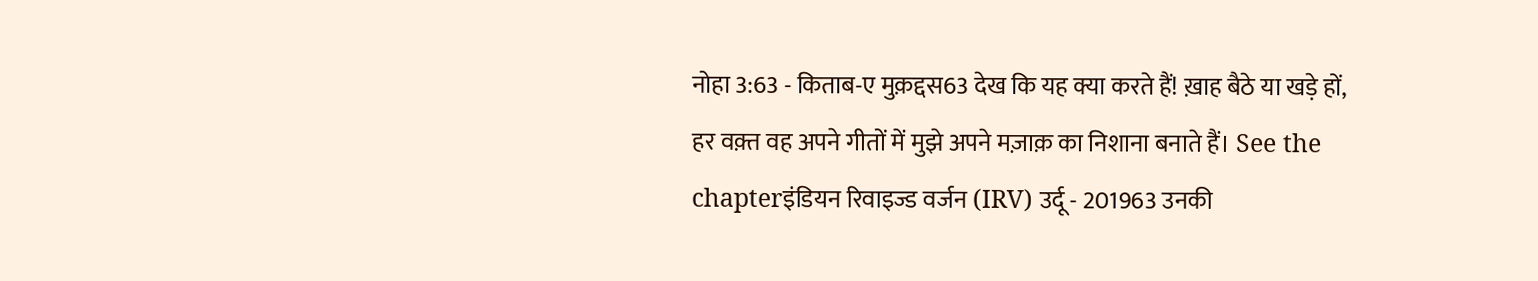नोहा 3:63 - किताब-ए मुक़द्दस63 देख कि यह क्या करते हैं! ख़ाह बैठे या खड़े हों, हर वक़्त वह अपने गीतों में मुझे अपने मज़ाक़ का निशाना बनाते हैं। See the chapterइंडियन रिवाइज्ड वर्जन (IRV) उर्दू - 201963 उनकी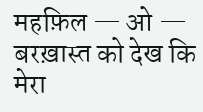महफ़िल — ओ — बरख़ास्त को देख कि मेरा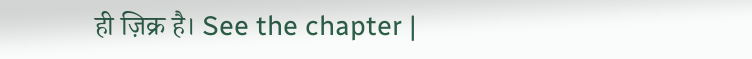ही ज़िक्र है। See the chapter |